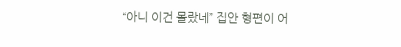“아니 이건 몰랐네” 집안 형편이 어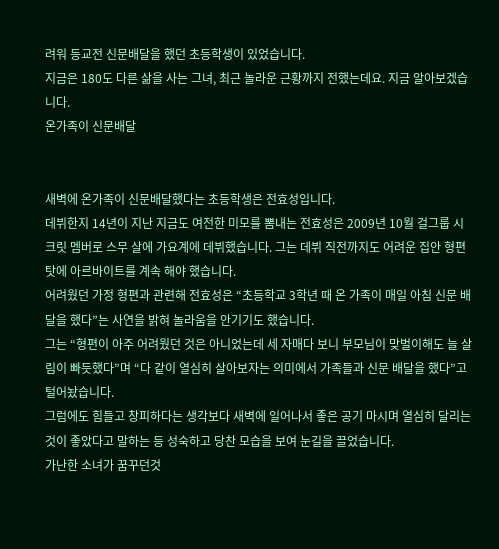려워 등교전 신문배달을 했던 초등학생이 있었습니다.
지금은 180도 다른 삶을 사는 그녀, 최근 놀라운 근황까지 전했는데요. 지금 알아보겠습니다.
온가족이 신문배달


새벽에 온가족이 신문배달했다는 초등학생은 전효성입니다.
데뷔한지 14년이 지난 지금도 여전한 미모를 뽐내는 전효성은 2009년 10월 걸그룹 시크릿 멤버로 스무 살에 가요계에 데뷔했습니다. 그는 데뷔 직전까지도 어려운 집안 형편 탓에 아르바이트를 계속 해야 했습니다.
어려웠던 가정 형편과 관련해 전효성은 “초등학교 3학년 때 온 가족이 매일 아침 신문 배달을 했다”는 사연을 밝혀 놀라움을 안기기도 했습니다.
그는 “형편이 아주 어려웠던 것은 아니었는데 세 자매다 보니 부모님이 맞벌이해도 늘 살림이 빠듯했다”며 “다 같이 열심히 살아보자는 의미에서 가족들과 신문 배달을 했다”고 털어놨습니다.
그럼에도 힘들고 창피하다는 생각보다 새벽에 일어나서 좋은 공기 마시며 열심히 달리는 것이 좋았다고 말하는 등 성숙하고 당찬 모습을 보여 눈길을 끌었습니다.
가난한 소녀가 꿈꾸던것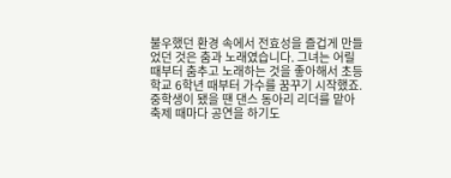불우했던 환경 속에서 전효성을 즐겁게 만들었던 것은 춤과 노래였습니다. 그녀는 어릴 때부터 춤추고 노래하는 것을 좋아해서 초등학교 6학년 때부터 가수를 꿈꾸기 시작했죠.
중학생이 됐을 땐 댄스 동아리 리더를 맡아 축제 때마다 공연을 하기도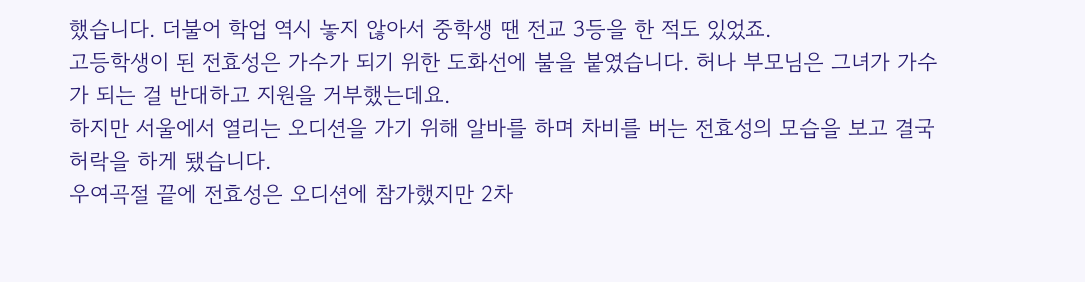했습니다. 더불어 학업 역시 놓지 않아서 중학생 땐 전교 3등을 한 적도 있었죠.
고등학생이 된 전효성은 가수가 되기 위한 도화선에 불을 붙였습니다. 허나 부모님은 그녀가 가수가 되는 걸 반대하고 지원을 거부했는데요.
하지만 서울에서 열리는 오디션을 가기 위해 알바를 하며 차비를 버는 전효성의 모습을 보고 결국 허락을 하게 됐습니다.
우여곡절 끝에 전효성은 오디션에 참가했지만 2차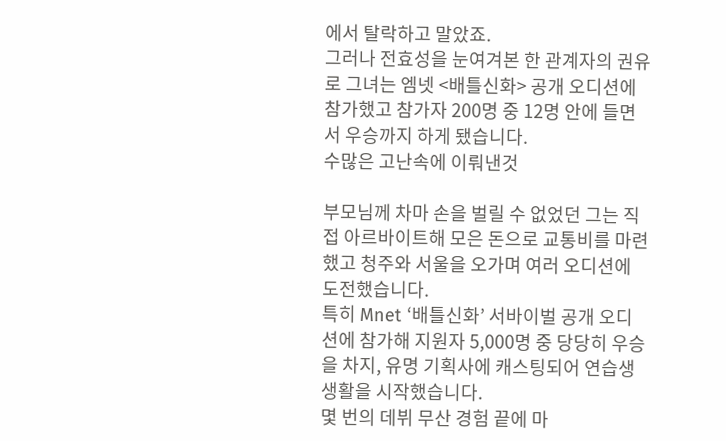에서 탈락하고 말았죠.
그러나 전효성을 눈여겨본 한 관계자의 권유로 그녀는 엠넷 <배틀신화> 공개 오디션에 참가했고 참가자 200명 중 12명 안에 들면서 우승까지 하게 됐습니다.
수많은 고난속에 이뤄낸것

부모님께 차마 손을 벌릴 수 없었던 그는 직접 아르바이트해 모은 돈으로 교통비를 마련했고 청주와 서울을 오가며 여러 오디션에 도전했습니다.
특히 Mnet ‘배틀신화’ 서바이벌 공개 오디션에 참가해 지원자 5,000명 중 당당히 우승을 차지, 유명 기획사에 캐스팅되어 연습생 생활을 시작했습니다.
몇 번의 데뷔 무산 경험 끝에 마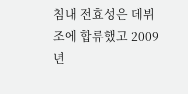침내 전효성은 데뷔 조에 합류했고 2009년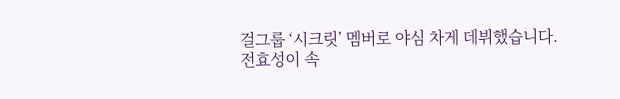걸그룹 ‘시크릿’ 멤버로 야심 차게 데뷔했습니다.
전효성이 속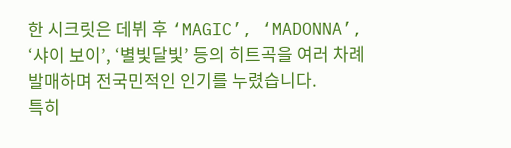한 시크릿은 데뷔 후 ‘MAGIC’, ‘MADONNA’, ‘샤이 보이’, ‘별빛달빛’ 등의 히트곡을 여러 차례 발매하며 전국민적인 인기를 누렸습니다.
특히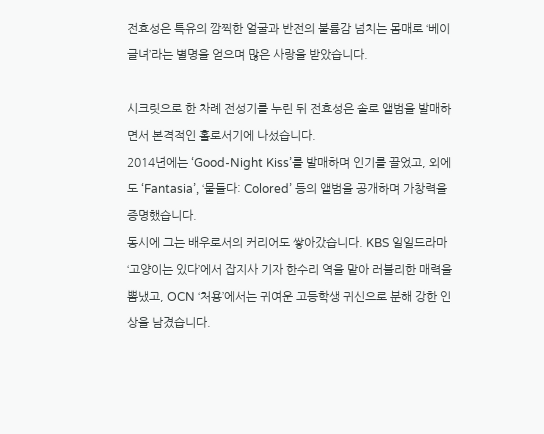전효성은 특유의 깜찍한 얼굴과 반전의 불륨감 넘치는 몸매로 ‘베이글녀’라는 별명을 얻으며 많은 사랑을 받았습니다.

시크릿으로 한 차례 전성기를 누린 뒤 전효성은 솔로 앨범을 발매하면서 본격적인 홀로서기에 나섰습니다.
2014년에는 ‘Good-Night Kiss’를 발매하며 인기를 끌었고, 외에도 ‘Fantasia’, ‘물들다: Colored’ 등의 앨범을 공개하며 가창력을 증명했습니다.
동시에 그는 배우로서의 커리어도 쌓아갔습니다. KBS 일일드라마 ‘고양이는 있다’에서 잡지사 기자 한수리 역을 맡아 러블리한 매력을 뽐냈고, OCN ‘처용’에서는 귀여운 고등학생 귀신으로 분해 강한 인상을 남겼습니다.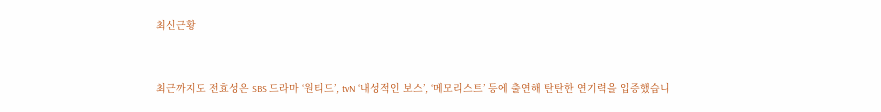최신근황


최근까지도 전효성은 SBS 드라마 ‘원티드’, tvN ‘내성적인 보스’, ‘메모리스트’ 등에 출연해 탄탄한 연기력을 입증했습니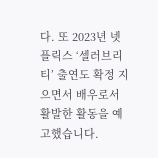다. 또 2023년 넷플릭스 ‘셀러브리티’ 출연도 확정 지으면서 배우로서 활발한 활동을 예고했습니다.